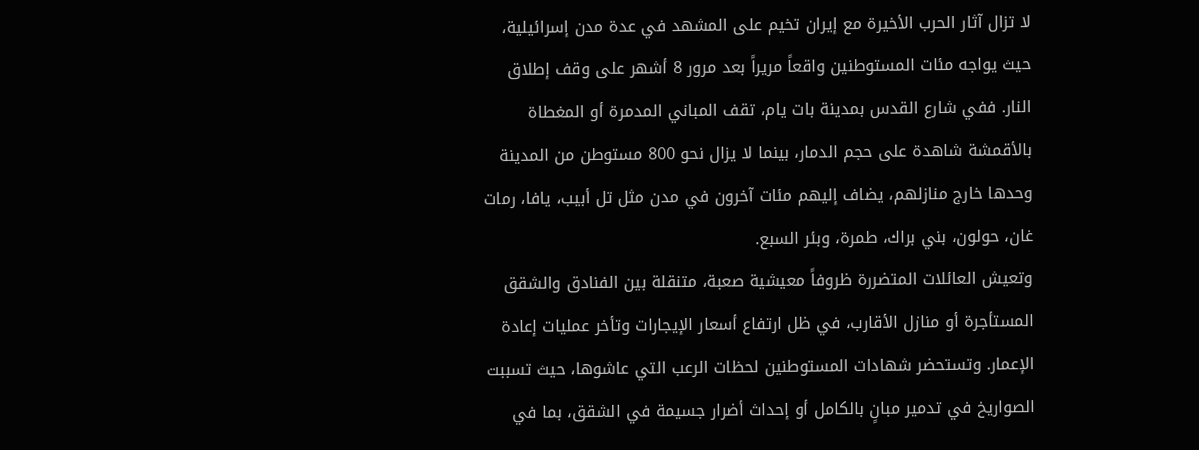لا تزال آثار الحرب الأخيرة مع إيران تخيم على المشهد في عدة مدن إسرائيلية، حيث يواجه مئات المستوطنين واقعاً مريراً بعد مرور 8 أشهر على وقف إطلاق النار. ففي شارع القدس بمدينة بات يام، تقف المباني المدمرة أو المغطاة بالأقمشة شاهدة على حجم الدمار، بينما لا يزال نحو 800 مستوطن من المدينة وحدها خارج منازلهم، يضاف إليهم مئات آخرون في مدن مثل تل أبيب، يافا، رمات غان، حولون، بني براك، طمرة، وبئر السبع.
وتعيش العائلات المتضررة ظروفاً معيشية صعبة، متنقلة بين الفنادق والشقق المستأجرة أو منازل الأقارب، في ظل ارتفاع أسعار الإيجارات وتأخر عمليات إعادة الإعمار. وتستحضر شهادات المستوطنين لحظات الرعب التي عاشوها، حيث تسببت الصواريخ في تدمير مبانٍ بالكامل أو إحداث أضرار جسيمة في الشقق، بما في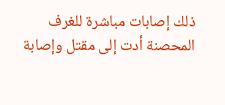ذلك إصابات مباشرة للغرف المحصنة أدت إلى مقتل وإصابة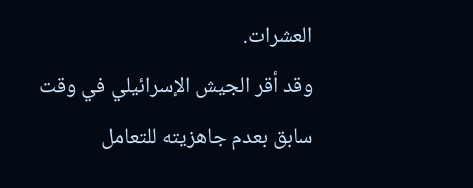العشرات.
وقد أقر الجيش الإسرائيلي في وقت سابق بعدم جاهزيته للتعامل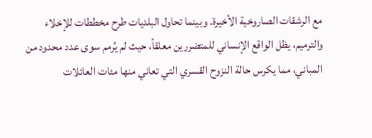مع الرشقات الصاروخية الأخيرة. وبينما تحاول البلديات طرح مخططات للإخلاء والترميم، يظل الواقع الإنساني للمتضررين معلقاً، حيث لم يُرمم سوى عدد محدود من المباني، مما يكرس حالة النزوح القسري التي تعاني منها مئات العائلات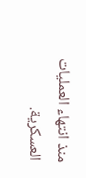منذ انتهاء العمليات العسكرية.